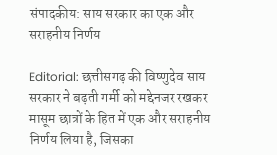संपादकीय: साय सरकार का एक और सराहनीय निर्णय

Editorial: छत्तीसगढ़ की विष्णुदेव साय सरकार ने बढ़ती गर्मी को मद्देनजर रखकर मासूम छात्रों के हित में एक और सराहनीय निर्णय लिया है, जिसका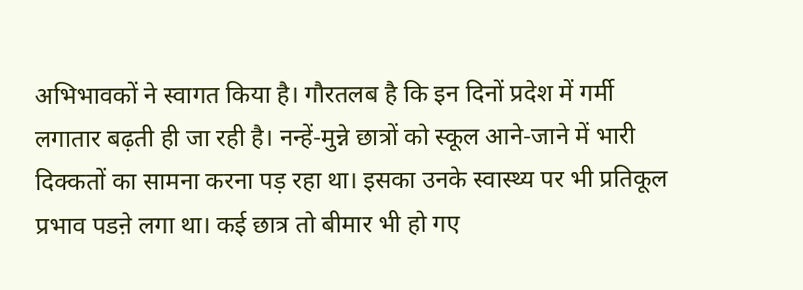अभिभावकों ने स्वागत किया है। गौरतलब है कि इन दिनों प्रदेश में गर्मी लगातार बढ़ती ही जा रही है। नन्हें-मुन्ने छात्रों को स्कूल आने-जाने में भारी दिक्कतों का सामना करना पड़ रहा था। इसका उनके स्वास्थ्य पर भी प्रतिकूल प्रभाव पडऩे लगा था। कई छात्र तो बीमार भी हो गए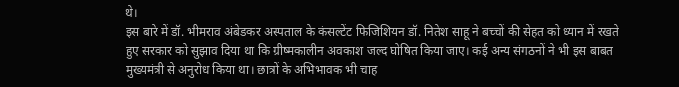थे।
इस बारे में डॉ. भीमराव अंबेडकर अस्पताल के कंसल्टेंट फिजिशियन डॉ. नितेश साहू ने बच्चों की सेहत को ध्यान में रखते हुए सरकार को सुझाव दिया था कि ग्रीष्मकालीन अवकाश जल्द घोषित किया जाए। कई अन्य संगठनों ने भी इस बाबत मुख्यमंत्री से अनुरोध किया था। छात्रों के अभिभावक भी चाह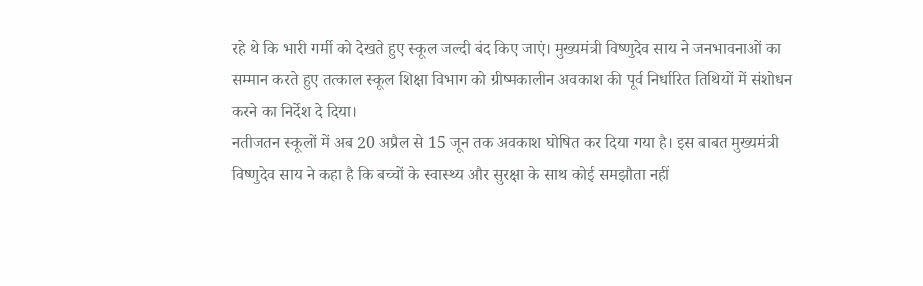रहे थे कि भारी गर्मी को देखते हुए स्कूल जल्दी बंद किए जाएं। मुख्यमंत्री विष्णुदेव साय ने जनभावनाओं का सम्मान करते हुए तत्काल स्कूल शिक्षा विभाग को ग्रीष्मकालीन अवकाश की पूर्व निर्धारित तिथियों में संशोधन करने का निर्देश दे दिया।
नतीजतन स्कूलों में अब 20 अप्रैल से 15 जून तक अवकाश घोषित कर दिया गया है। इस बाबत मुख्यमंत्री विष्णुदेव साय ने कहा है कि बच्चों के स्वास्थ्य और सुरक्षा के साथ कोई समझौता नहीं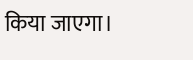किया जाएगा।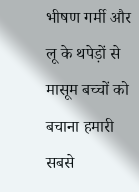भीषण गर्मी और लू के थपेड़ों से मासूम बच्चों को बचाना हमारी सबसे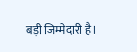बड़ी जिम्मेदारी है।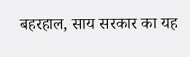बहरहाल, साय सरकार का यह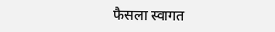फैसला स्वागत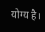योग्य है।